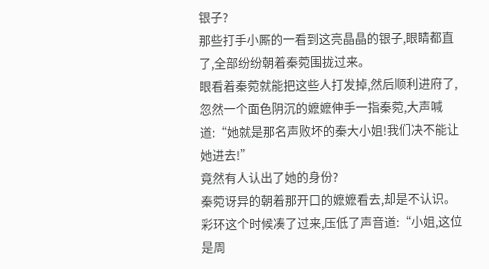银子?
那些打手小厮的一看到这亮晶晶的银子,眼睛都直了,全部纷纷朝着秦菀围拢过来。
眼看着秦菀就能把这些人打发掉,然后顺利进府了,忽然一个面色阴沉的嬷嬷伸手一指秦菀,大声喊道:“她就是那名声败坏的秦大小姐!我们决不能让她进去!”
竟然有人认出了她的身份?
秦菀讶异的朝着那开口的嬷嬷看去,却是不认识。
彩环这个时候凑了过来,压低了声音道:“小姐,这位是周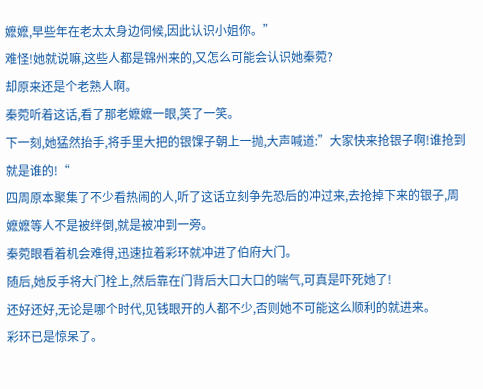嬷嬷,早些年在老太太身边伺候,因此认识小姐你。”
难怪!她就说嘛,这些人都是锦州来的,又怎么可能会认识她秦菀?
却原来还是个老熟人啊。
秦菀听着这话,看了那老嬷嬷一眼,笑了一笑。
下一刻,她猛然抬手,将手里大把的银馃子朝上一抛,大声喊道:”大家快来抢银子啊!谁抢到就是谁的!“
四周原本聚集了不少看热闹的人,听了这话立刻争先恐后的冲过来,去抢掉下来的银子,周嬷嬷等人不是被绊倒,就是被冲到一旁。
秦菀眼看着机会难得,迅速拉着彩环就冲进了伯府大门。
随后,她反手将大门栓上,然后靠在门背后大口大口的喘气,可真是吓死她了!
还好还好,无论是哪个时代,见钱眼开的人都不少,否则她不可能这么顺利的就进来。
彩环已是惊呆了。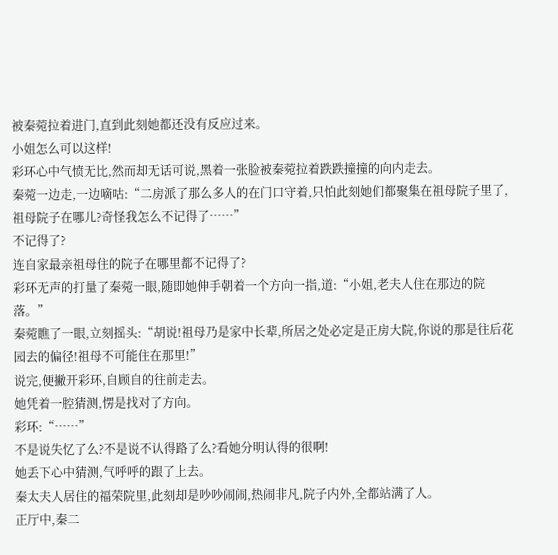被秦菀拉着进门,直到此刻她都还没有反应过来。
小姐怎么可以这样!
彩环心中气愤无比,然而却无话可说,黑着一张脸被秦菀拉着跌跌撞撞的向内走去。
秦菀一边走,一边嘀咕:“二房派了那么多人的在门口守着,只怕此刻她们都聚集在祖母院子里了,祖母院子在哪儿?奇怪我怎么不记得了……”
不记得了?
连自家最亲祖母住的院子在哪里都不记得了?
彩环无声的打量了秦菀一眼,随即她伸手朝着一个方向一指,道:“小姐,老夫人住在那边的院落。”
秦菀瞧了一眼,立刻摇头:“胡说!祖母乃是家中长辈,所居之处必定是正房大院,你说的那是往后花园去的偏径!祖母不可能住在那里!”
说完,便撇开彩环,自顾自的往前走去。
她凭着一腔猜测,愣是找对了方向。
彩环:“……”
不是说失忆了么?不是说不认得路了么?看她分明认得的很啊!
她丢下心中猜测,气呼呼的跟了上去。
秦太夫人居住的福荣院里,此刻却是吵吵闹闹,热闹非凡,院子内外,全都站满了人。
正厅中,秦二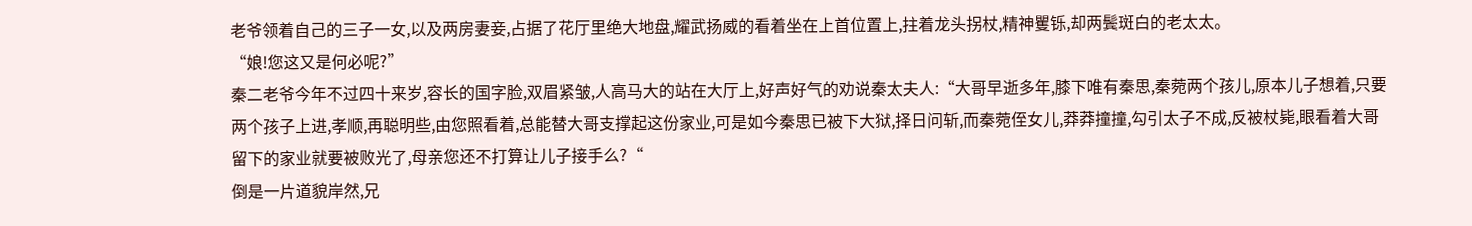老爷领着自己的三子一女,以及两房妻妾,占据了花厅里绝大地盘,耀武扬威的看着坐在上首位置上,拄着龙头拐杖,精神矍铄,却两鬓斑白的老太太。
“娘!您这又是何必呢?”
秦二老爷今年不过四十来岁,容长的国字脸,双眉紧皱,人高马大的站在大厅上,好声好气的劝说秦太夫人:“大哥早逝多年,膝下唯有秦思,秦菀两个孩儿,原本儿子想着,只要两个孩子上进,孝顺,再聪明些,由您照看着,总能替大哥支撑起这份家业,可是如今秦思已被下大狱,择日问斩,而秦菀侄女儿,莽莽撞撞,勾引太子不成,反被杖毙,眼看着大哥留下的家业就要被败光了,母亲您还不打算让儿子接手么?“
倒是一片道貌岸然,兄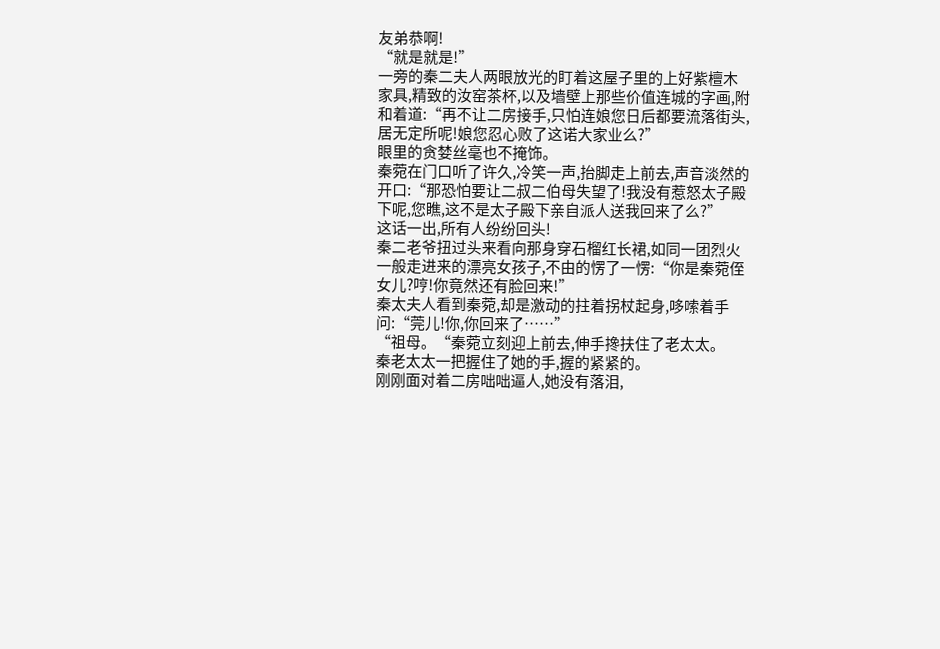友弟恭啊!
“就是就是!”
一旁的秦二夫人两眼放光的盯着这屋子里的上好紫檀木家具,精致的汝窑茶杯,以及墙壁上那些价值连城的字画,附和着道:“再不让二房接手,只怕连娘您日后都要流落街头,居无定所呢!娘您忍心败了这诺大家业么?”
眼里的贪婪丝毫也不掩饰。
秦菀在门口听了许久,冷笑一声,抬脚走上前去,声音淡然的开口:“那恐怕要让二叔二伯母失望了!我没有惹怒太子殿下呢,您瞧,这不是太子殿下亲自派人送我回来了么?”
这话一出,所有人纷纷回头!
秦二老爷扭过头来看向那身穿石榴红长裙,如同一团烈火一般走进来的漂亮女孩子,不由的愣了一愣:“你是秦菀侄女儿?哼!你竟然还有脸回来!”
秦太夫人看到秦菀,却是激动的拄着拐杖起身,哆嗦着手问:“莞儿!你,你回来了……”
“祖母。“秦菀立刻迎上前去,伸手搀扶住了老太太。
秦老太太一把握住了她的手,握的紧紧的。
刚刚面对着二房咄咄逼人,她没有落泪,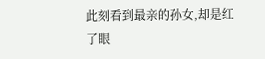此刻看到最亲的孙女,却是红了眼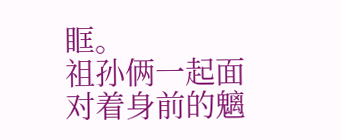眶。
祖孙俩一起面对着身前的魑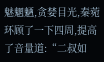魅魍魉,贪婪目光,秦菀环顾了一下四周,提高了音量道:“二叔如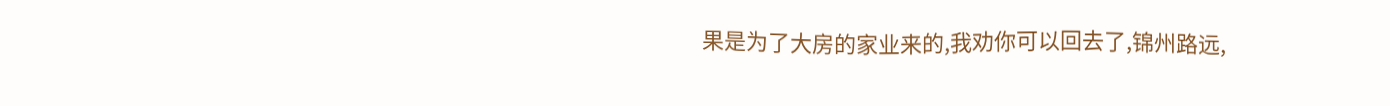果是为了大房的家业来的,我劝你可以回去了,锦州路远,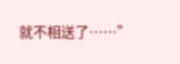就不相送了……”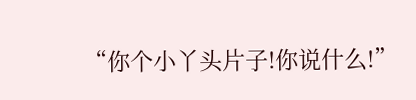“你个小丫头片子!你说什么!”